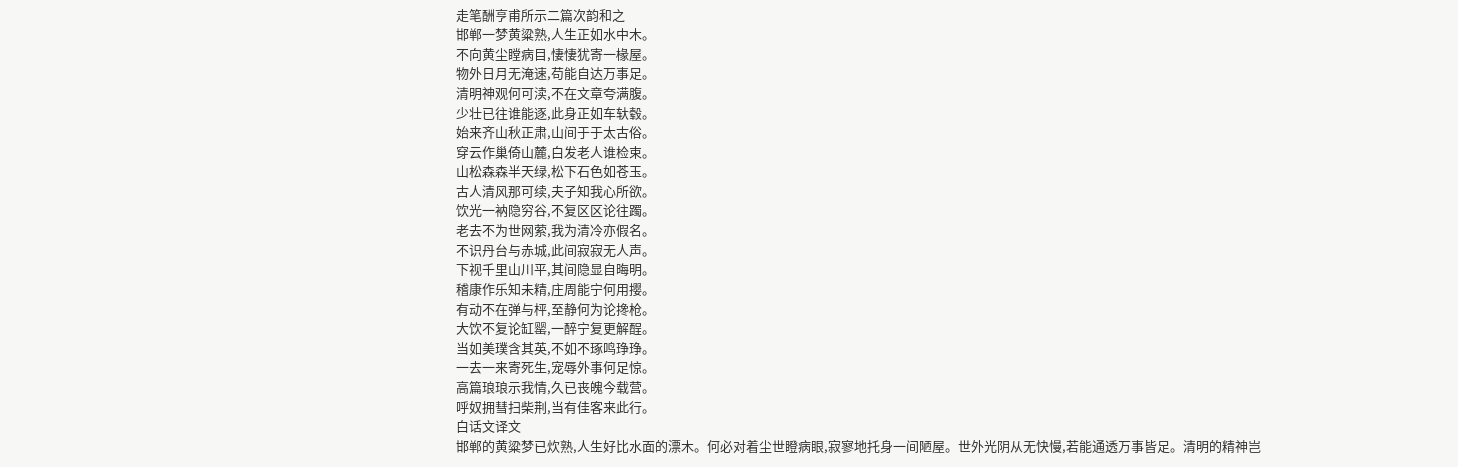走笔酬亨甫所示二篇次韵和之
邯郸一梦黄粱熟,人生正如水中木。
不向黄尘瞠病目,悽悽犹寄一椽屋。
物外日月无淹速,苟能自达万事足。
清明神观何可渎,不在文章夸满腹。
少壮已往谁能逐,此身正如车轪毂。
始来齐山秋正肃,山间于于太古俗。
穿云作巢倚山麓,白发老人谁检束。
山松森森半天绿,松下石色如苍玉。
古人清风那可续,夫子知我心所欲。
饮光一衲隐穷谷,不复区区论往躅。
老去不为世网萦,我为清冷亦假名。
不识丹台与赤城,此间寂寂无人声。
下视千里山川平,其间隐显自晦明。
稽康作乐知未精,庄周能宁何用撄。
有动不在弹与枰,至静何为论搀枪。
大饮不复论缸罂,一醉宁复更解酲。
当如美璞含其英,不如不琢鸣琤琤。
一去一来寄死生,宠辱外事何足惊。
高篇琅琅示我情,久已丧魄今载营。
呼奴拥彗扫柴荆,当有佳客来此行。
白话文译文
邯郸的黄粱梦已炊熟,人生好比水面的漂木。何必对着尘世瞪病眼,寂寥地托身一间陋屋。世外光阴从无快慢,若能通透万事皆足。清明的精神岂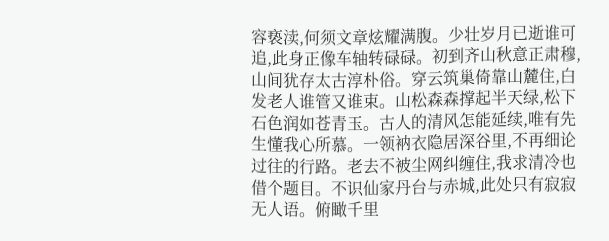容亵渎,何须文章炫耀满腹。少壮岁月已逝谁可追,此身正像车轴转碌碌。初到齐山秋意正肃穆,山间犹存太古淳朴俗。穿云筑巢倚靠山麓住,白发老人谁管又谁束。山松森森撑起半天绿,松下石色润如苍青玉。古人的清风怎能延续,唯有先生懂我心所慕。一领衲衣隐居深谷里,不再细论过往的行路。老去不被尘网纠缠住,我求清冷也借个题目。不识仙家丹台与赤城,此处只有寂寂无人语。俯瞰千里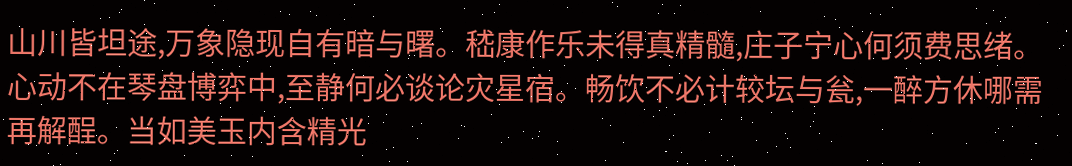山川皆坦途,万象隐现自有暗与曙。嵇康作乐未得真精髓,庄子宁心何须费思绪。心动不在琴盘博弈中,至静何必谈论灾星宿。畅饮不必计较坛与瓮,一醉方休哪需再解酲。当如美玉内含精光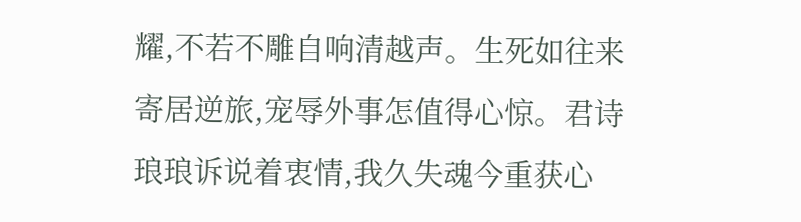耀,不若不雕自响清越声。生死如往来寄居逆旅,宠辱外事怎值得心惊。君诗琅琅诉说着衷情,我久失魂今重获心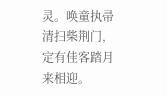灵。唤童执帚清扫柴荆门,定有佳客踏月来相迎。